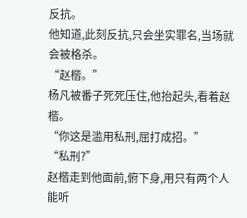反抗。
他知道,此刻反抗,只会坐实罪名,当场就会被格杀。
“赵楷。”
杨凡被番子死死压住,他抬起头,看着赵楷。
“你这是滥用私刑,屈打成招。”
“私刑?”
赵楷走到他面前,俯下身,用只有两个人能听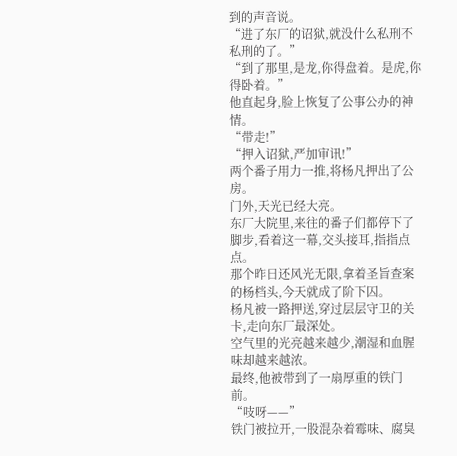到的声音说。
“进了东厂的诏狱,就没什么私刑不私刑的了。”
“到了那里,是龙,你得盘着。是虎,你得卧着。”
他直起身,脸上恢复了公事公办的神情。
“带走!”
“押入诏狱,严加审讯!”
两个番子用力一推,将杨凡押出了公房。
门外,天光已经大亮。
东厂大院里,来往的番子们都停下了脚步,看着这一幕,交头接耳,指指点点。
那个昨日还风光无限,拿着圣旨查案的杨档头,今天就成了阶下囚。
杨凡被一路押送,穿过层层守卫的关卡,走向东厂最深处。
空气里的光亮越来越少,潮湿和血腥味却越来越浓。
最终,他被带到了一扇厚重的铁门前。
“吱呀——”
铁门被拉开,一股混杂着霉味、腐臭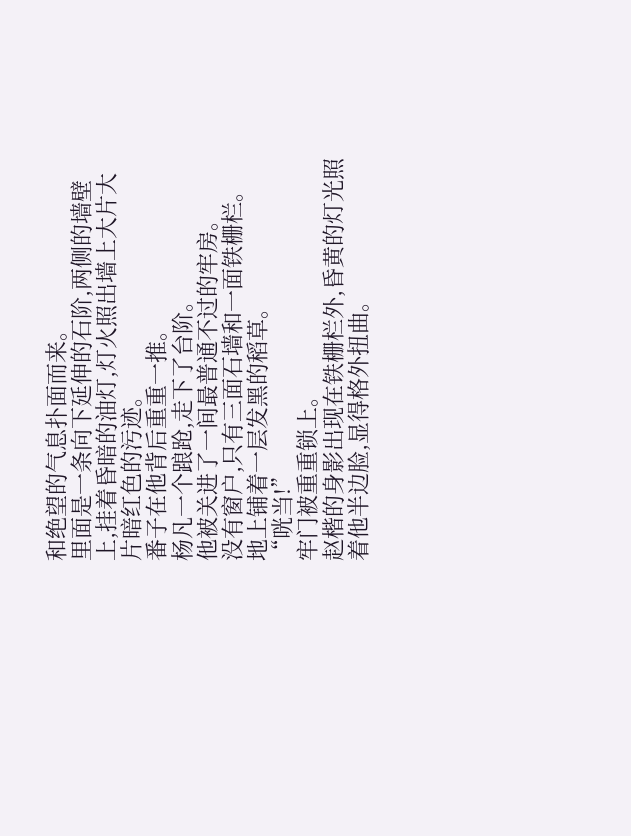和绝望的气息扑面而来。
里面是一条向下延伸的石阶,两侧的墙壁上,挂着昏暗的油灯,灯火照出墙上大片大片暗红色的污迹。
番子在他背后重重一推。
杨凡一个踉跄,走下了台阶。
他被关进了一间最普通不过的牢房。
没有窗户,只有三面石墙和一面铁栅栏。
地上铺着一层发黑的稻草。
“咣当!”
牢门被重重锁上。
赵楷的身影出现在铁栅栏外,昏黄的灯光照着他半边脸,显得格外扭曲。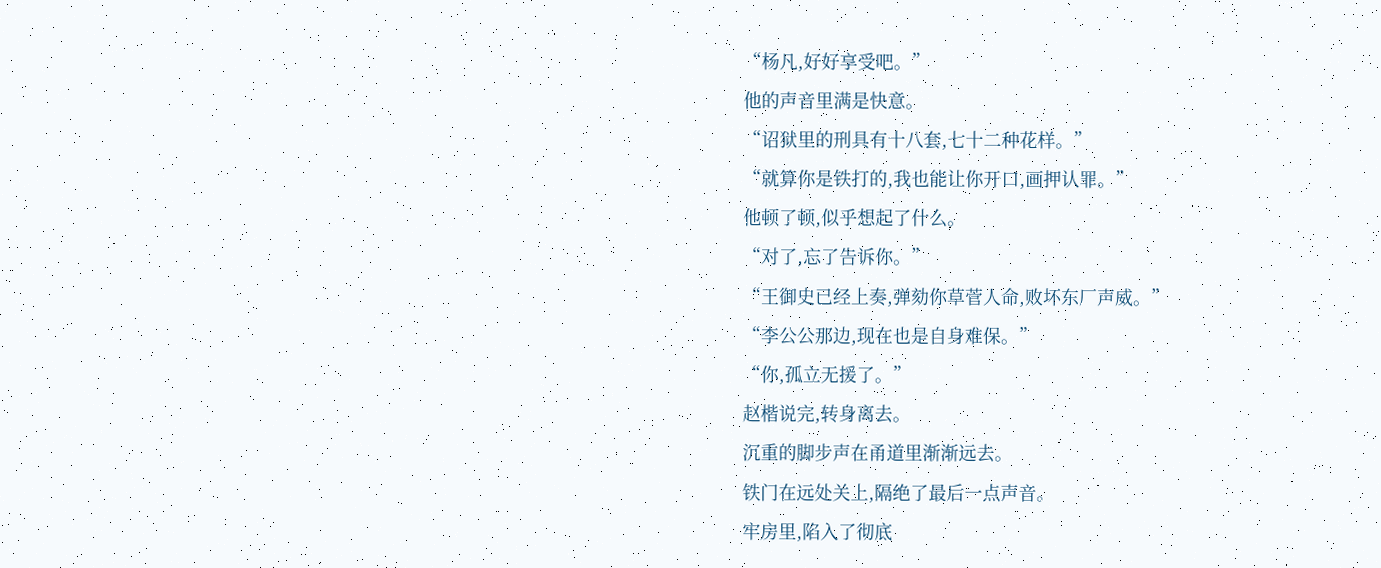“杨凡,好好享受吧。”
他的声音里满是快意。
“诏狱里的刑具有十八套,七十二种花样。”
“就算你是铁打的,我也能让你开口,画押认罪。”
他顿了顿,似乎想起了什么。
“对了,忘了告诉你。”
“王御史已经上奏,弹劾你草菅人命,败坏东厂声威。”
“李公公那边,现在也是自身难保。”
“你,孤立无援了。”
赵楷说完,转身离去。
沉重的脚步声在甬道里渐渐远去。
铁门在远处关上,隔绝了最后一点声音。
牢房里,陷入了彻底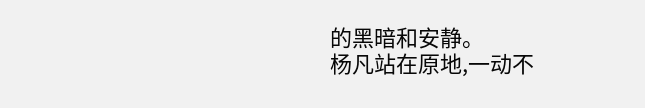的黑暗和安静。
杨凡站在原地,一动不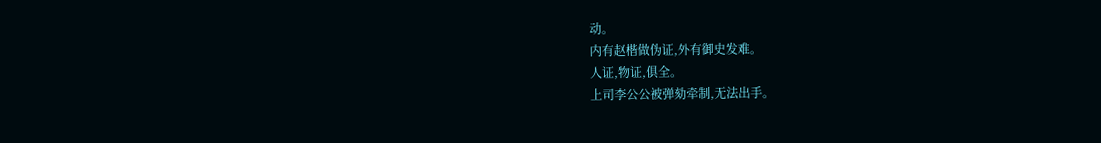动。
内有赵楷做伪证,外有御史发难。
人证,物证,俱全。
上司李公公被弹劾牵制,无法出手。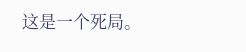这是一个死局。